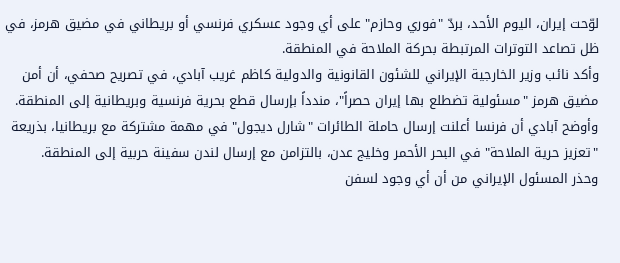لوّحت إيران، اليوم الأحد، بردّ "فوري وحازم" على أي وجود عسكري فرنسي أو بريطاني في مضيق هرمز، في ظل تصاعد التوترات المرتبطة بحركة الملاحة في المنطقة.
وأكد نائب وزير الخارجية الإيراني للشئون القانونية والدولية كاظم غريب آبادي، في تصريح صحفي، أن أمن مضيق هرمز "مسئولية تضطلع بها إيران حصراً"، مندداً بإرسال قطع بحرية فرنسية وبريطانية إلى المنطقة.
وأوضح آبادي أن فرنسا أعلنت إرسال حاملة الطائرات "شارل ديجول" في مهمة مشتركة مع بريطانيا، بذريعة "تعزيز حرية الملاحة" في البحر الأحمر وخليج عدن، بالتزامن مع إرسال لندن سفينة حربية إلى المنطقة.
وحذر المسئول الإيراني من أن أي وجود لسفن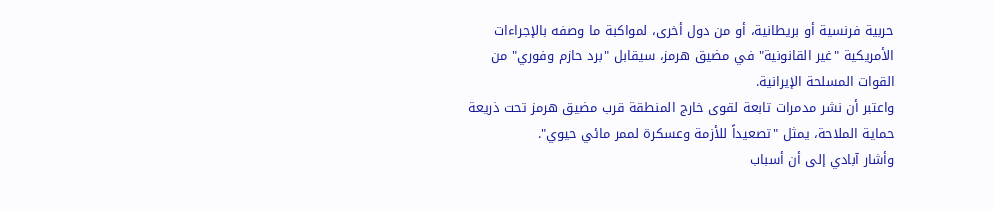حربية فرنسية أو بريطانية، أو من دول أخرى، لمواكبة ما وصفه بالإجراءات الأمريكية "غير القانونية" في مضيق هرمز، سيقابل "برد حازم وفوري" من القوات المسلحة الإيرانية.
واعتبر أن نشر مدمرات تابعة لقوى خارج المنطقة قرب مضيق هرمز تحت ذريعة حماية الملاحة، يمثل "تصعيداً للأزمة وعسكرة لممر مائي حيوي".
وأشار آبادي إلى أن أسباب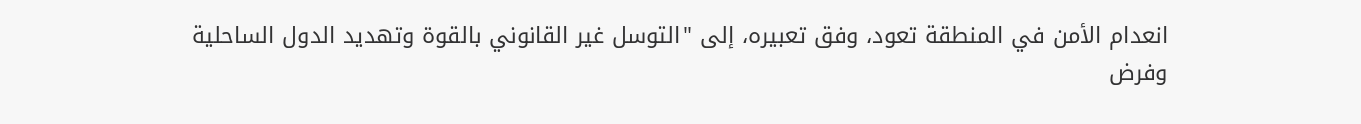انعدام الأمن في المنطقة تعود، وفق تعبيره، إلى "التوسل غير القانوني بالقوة وتهديد الدول الساحلية وفرض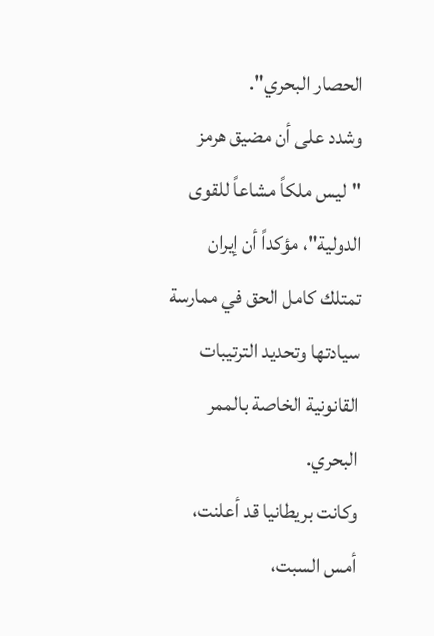الحصار البحري".
وشدد على أن مضيق هرمز "ليس ملكاً مشاعاً للقوى الدولية"، مؤكداً أن إيران تمتلك كامل الحق في ممارسة سيادتها وتحديد الترتيبات القانونية الخاصة بالممر البحري.
وكانت بريطانيا قد أعلنت، أمس السبت،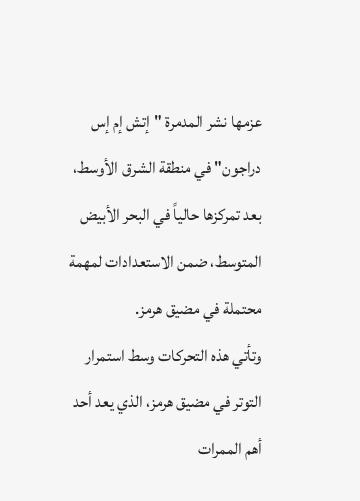عزمها نشر المدمرة "إتش إم إس دراجون" في منطقة الشرق الأوسط، بعد تمركزها حالياً في البحر الأبيض المتوسط، ضمن الاستعدادات لمهمة محتملة في مضيق هرمز.
وتأتي هذه التحركات وسط استمرار التوتر في مضيق هرمز، الذي يعد أحد أهم الممرات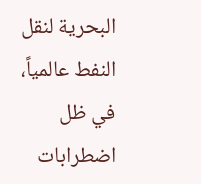البحرية لنقل النفط عالمياً، في ظل اضطرابات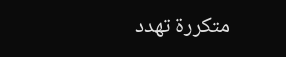متكررة تهدد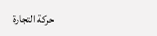حركة التجارة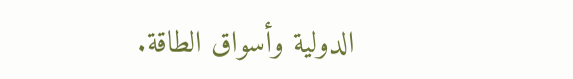الدولية وأسواق الطاقة.